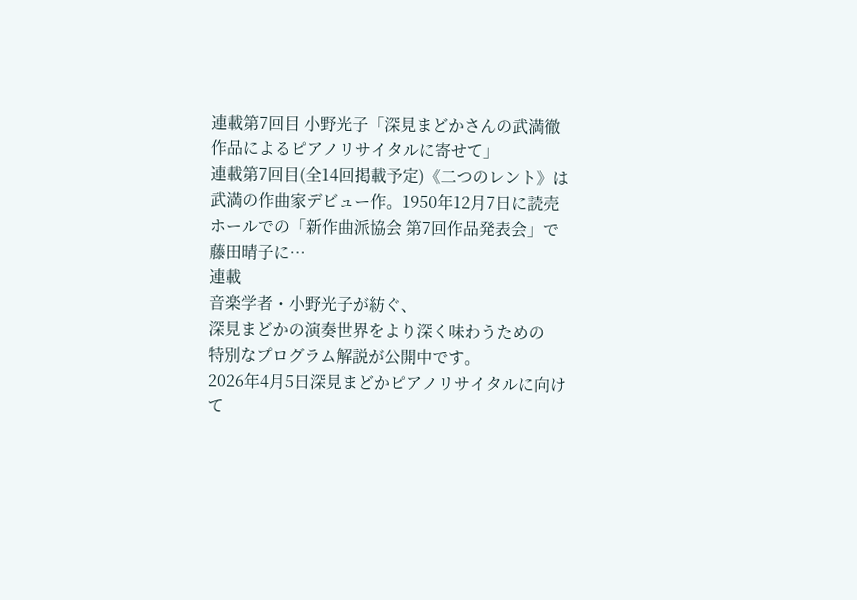連載第7回目 小野光子「深見まどかさんの武満徹作品によるピアノリサイタルに寄せて」
連載第7回目(全14回掲載予定)《二つのレント》は武満の作曲家デビュー作。1950年12月7日に読売ホールでの「新作曲派協会 第7回作品発表会」で藤田晴子に…
連載
音楽学者・小野光子が紡ぐ、
深見まどかの演奏世界をより深く味わうための
特別なプログラム解説が公開中です。
2026年4月5日深見まどかピアノリサイタルに向けて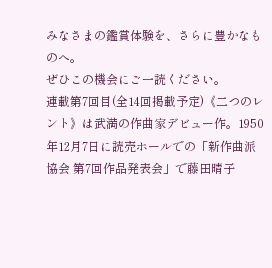みなさまの鑑賞体験を、さらに豊かなものへ。
ぜひこの機会にご一読ください。
連載第7回目(全14回掲載予定)《二つのレント》は武満の作曲家デビュー作。1950年12月7日に読売ホールでの「新作曲派協会 第7回作品発表会」で藤田晴子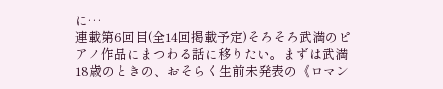に…
連載第6回目(全14回掲載予定)そろそろ武満のピアノ作品にまつわる話に移りたい。まずは武満18歳のときの、おそらく生前未発表の《ロマン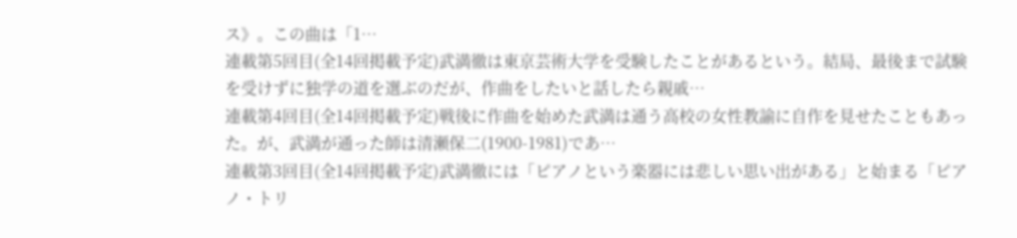ス》。この曲は「1…
連載第5回目(全14回掲載予定)武満徹は東京芸術大学を受験したことがあるという。結局、最後まで試験を受けずに独学の道を選ぶのだが、作曲をしたいと話したら親戚…
連載第4回目(全14回掲載予定)戦後に作曲を始めた武満は通う高校の女性教諭に自作を見せたこともあった。が、武満が通った師は清瀬保二(1900-1981)であ…
連載第3回目(全14回掲載予定)武満徹には「ピアノという楽器には悲しい思い出がある」と始まる「ピアノ・トリ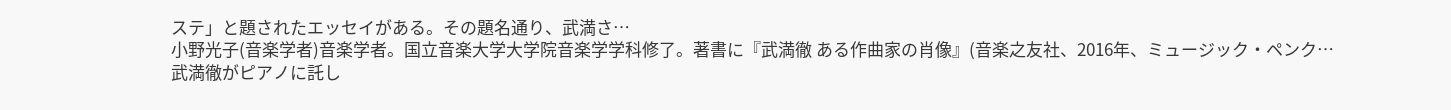ステ」と題されたエッセイがある。その題名通り、武満さ…
小野光子(音楽学者)音楽学者。国立音楽大学大学院音楽学学科修了。著書に『武満徹 ある作曲家の肖像』(音楽之友社、2016年、ミュージック・ペンク…
武満徹がピアノに託し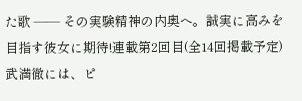た歌 —— その実験精神の内奥へ。誠実に高みを目指す彼女に期待!連載第2回目(全14回掲載予定)武満徹には、ピ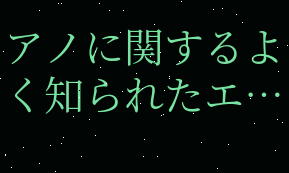アノに関するよく知られたエ…